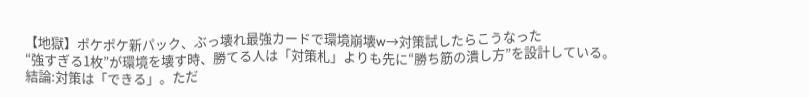【地獄】ポケポケ新パック、ぶっ壊れ最強カードで環境崩壊w→対策試したらこうなった
“強すぎる1枚”が環境を壊す時、勝てる人は「対策札」よりも先に“勝ち筋の潰し方”を設計している。
結論:対策は「できる」。ただ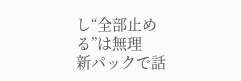し“全部止める”は無理
新パックで話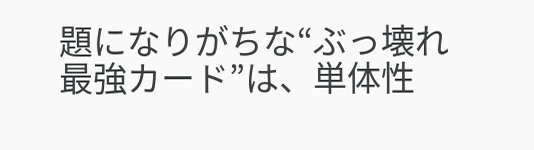題になりがちな“ぶっ壊れ最強カード”は、単体性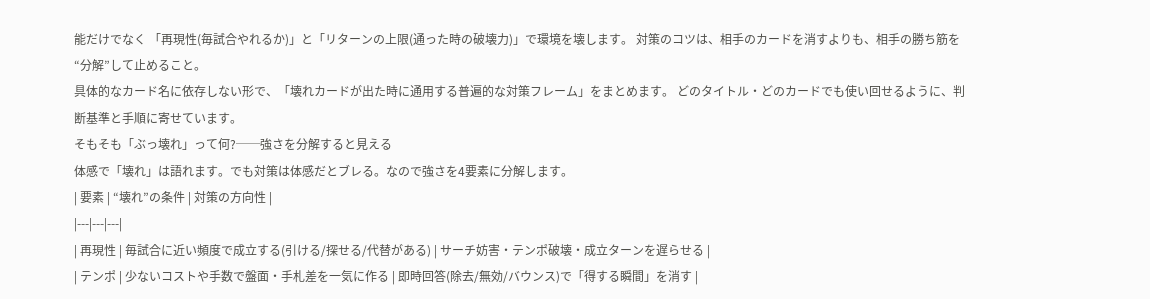能だけでなく 「再現性(毎試合やれるか)」と「リターンの上限(通った時の破壊力)」で環境を壊します。 対策のコツは、相手のカードを消すよりも、相手の勝ち筋を“分解”して止めること。
具体的なカード名に依存しない形で、「壊れカードが出た時に通用する普遍的な対策フレーム」をまとめます。 どのタイトル・どのカードでも使い回せるように、判断基準と手順に寄せています。
そもそも「ぶっ壊れ」って何?──強さを分解すると見える
体感で「壊れ」は語れます。でも対策は体感だとブレる。なので強さを4要素に分解します。
| 要素 | “壊れ”の条件 | 対策の方向性 |
|---|---|---|
| 再現性 | 毎試合に近い頻度で成立する(引ける/探せる/代替がある) | サーチ妨害・テンポ破壊・成立ターンを遅らせる |
| テンポ | 少ないコストや手数で盤面・手札差を一気に作る | 即時回答(除去/無効/バウンス)で「得する瞬間」を消す |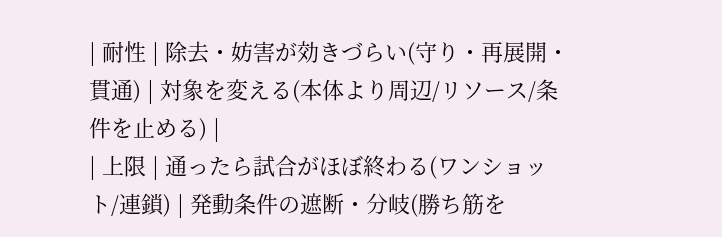| 耐性 | 除去・妨害が効きづらい(守り・再展開・貫通) | 対象を変える(本体より周辺/リソース/条件を止める) |
| 上限 | 通ったら試合がほぼ終わる(ワンショット/連鎖) | 発動条件の遮断・分岐(勝ち筋を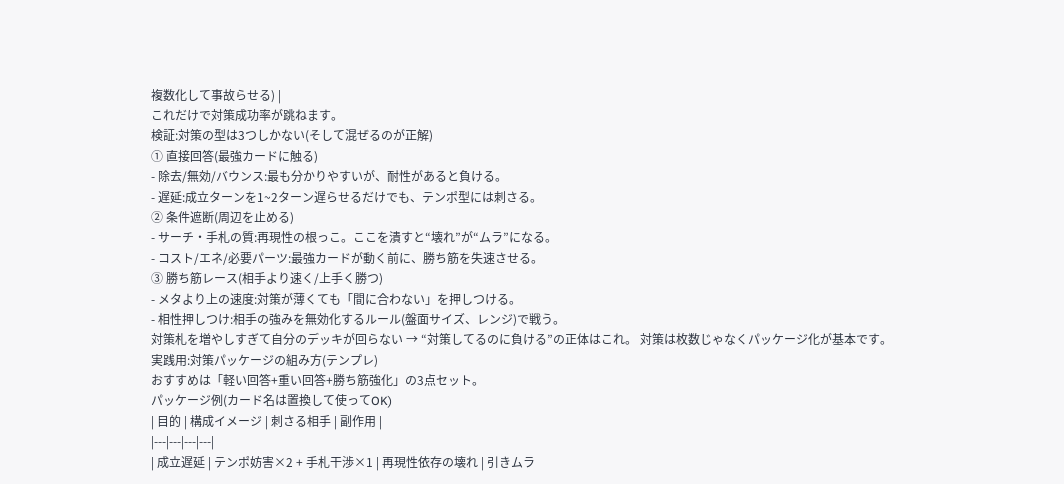複数化して事故らせる) |
これだけで対策成功率が跳ねます。
検証:対策の型は3つしかない(そして混ぜるのが正解)
① 直接回答(最強カードに触る)
- 除去/無効/バウンス:最も分かりやすいが、耐性があると負ける。
- 遅延:成立ターンを1~2ターン遅らせるだけでも、テンポ型には刺さる。
② 条件遮断(周辺を止める)
- サーチ・手札の質:再現性の根っこ。ここを潰すと“壊れ”が“ムラ”になる。
- コスト/エネ/必要パーツ:最強カードが動く前に、勝ち筋を失速させる。
③ 勝ち筋レース(相手より速く/上手く勝つ)
- メタより上の速度:対策が薄くても「間に合わない」を押しつける。
- 相性押しつけ:相手の強みを無効化するルール(盤面サイズ、レンジ)で戦う。
対策札を増やしすぎて自分のデッキが回らない → “対策してるのに負ける”の正体はこれ。 対策は枚数じゃなくパッケージ化が基本です。
実践用:対策パッケージの組み方(テンプレ)
おすすめは「軽い回答+重い回答+勝ち筋強化」の3点セット。
パッケージ例(カード名は置換して使ってOK)
| 目的 | 構成イメージ | 刺さる相手 | 副作用 |
|---|---|---|---|
| 成立遅延 | テンポ妨害×2 + 手札干渉×1 | 再現性依存の壊れ | 引きムラ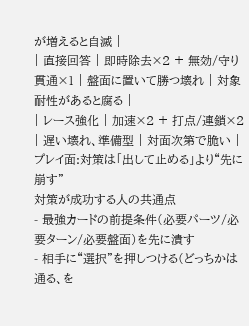が増えると自滅 |
| 直接回答 | 即時除去×2 + 無効/守り貫通×1 | 盤面に置いて勝つ壊れ | 対象耐性があると腐る |
| レース強化 | 加速×2 + 打点/連鎖×2 | 遅い壊れ、準備型 | 対面次第で脆い |
プレイ面:対策は「出して止める」より“先に崩す”
対策が成功する人の共通点
- 最強カードの前提条件(必要パーツ/必要ターン/必要盤面)を先に潰す
- 相手に“選択”を押しつける(どっちかは通る、を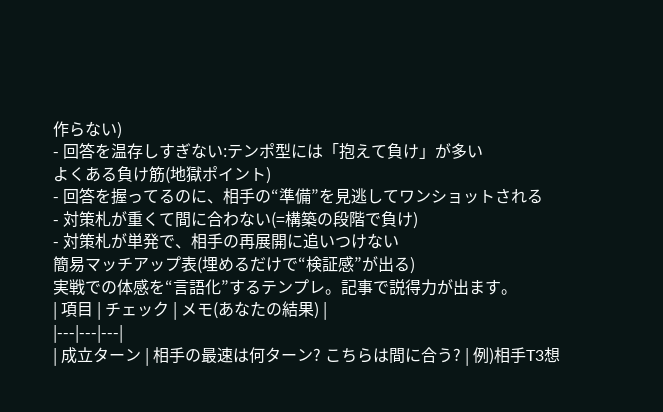作らない)
- 回答を温存しすぎない:テンポ型には「抱えて負け」が多い
よくある負け筋(地獄ポイント)
- 回答を握ってるのに、相手の“準備”を見逃してワンショットされる
- 対策札が重くて間に合わない(=構築の段階で負け)
- 対策札が単発で、相手の再展開に追いつけない
簡易マッチアップ表(埋めるだけで“検証感”が出る)
実戦での体感を“言語化”するテンプレ。記事で説得力が出ます。
| 項目 | チェック | メモ(あなたの結果) |
|---|---|---|
| 成立ターン | 相手の最速は何ターン? こちらは間に合う? | 例)相手T3想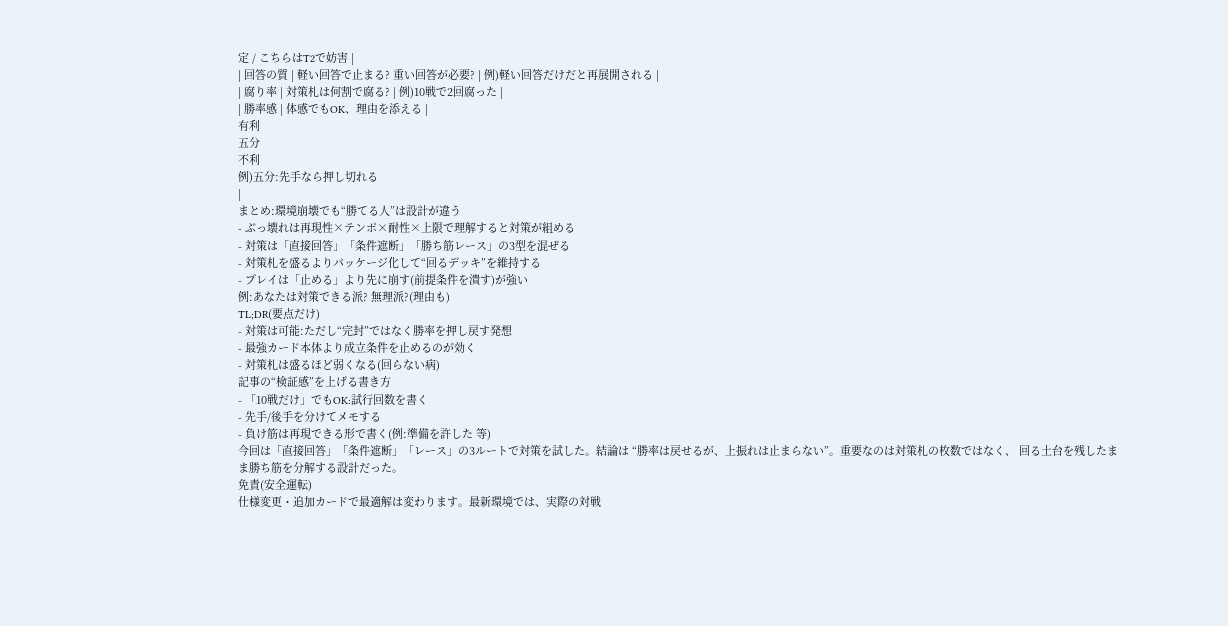定 / こちらはT2で妨害 |
| 回答の質 | 軽い回答で止まる? 重い回答が必要? | 例)軽い回答だけだと再展開される |
| 腐り率 | 対策札は何割で腐る? | 例)10戦で2回腐った |
| 勝率感 | 体感でもOK、理由を添える |
有利
五分
不利
例)五分:先手なら押し切れる
|
まとめ:環境崩壊でも“勝てる人”は設計が違う
- ぶっ壊れは再現性×テンポ×耐性×上限で理解すると対策が組める
- 対策は「直接回答」「条件遮断」「勝ち筋レース」の3型を混ぜる
- 対策札を盛るよりパッケージ化して“回るデッキ”を維持する
- プレイは「止める」より先に崩す(前提条件を潰す)が強い
例:あなたは対策できる派? 無理派?(理由も)
TL;DR(要点だけ)
- 対策は可能:ただし“完封”ではなく勝率を押し戻す発想
- 最強カード本体より成立条件を止めるのが効く
- 対策札は盛るほど弱くなる(回らない病)
記事の“検証感”を上げる書き方
- 「10戦だけ」でもOK:試行回数を書く
- 先手/後手を分けてメモする
- 負け筋は再現できる形で書く(例:準備を許した 等)
今回は「直接回答」「条件遮断」「レース」の3ルートで対策を試した。結論は “勝率は戻せるが、上振れは止まらない”。重要なのは対策札の枚数ではなく、 回る土台を残したまま勝ち筋を分解する設計だった。
免責(安全運転)
仕様変更・追加カードで最適解は変わります。最新環境では、実際の対戦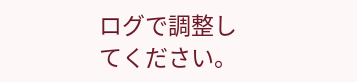ログで調整してください。